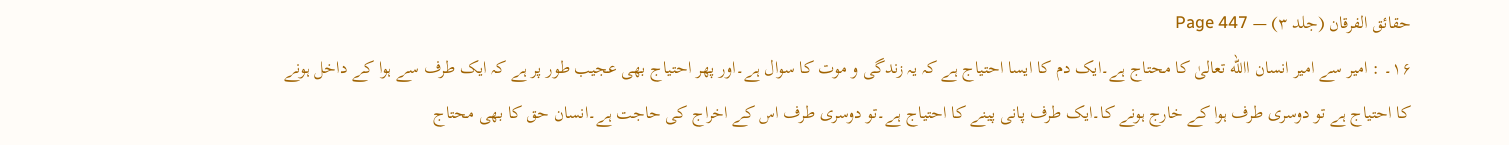حقائق الفرقان (جلد ۳) — Page 447
۱۶۔ : امیر سے امیر انسان االله تعالیٰ کا محتاج ہے۔ایک دم کا ایسا احتیاج ہے کہ یہ زندگی و موت کا سوال ہے۔اور پھر احتیاج بھی عجیب طور پر ہے کہ ایک طرف سے ہوا کے داخل ہونے کا احتیاج ہے تو دوسری طرف ہوا کے خارج ہونے کا۔ایک طرف پانی پینے کا احتیاج ہے۔تو دوسری طرف اس کے اخراج کی حاجت ہے۔انسان حق کا بھی محتاج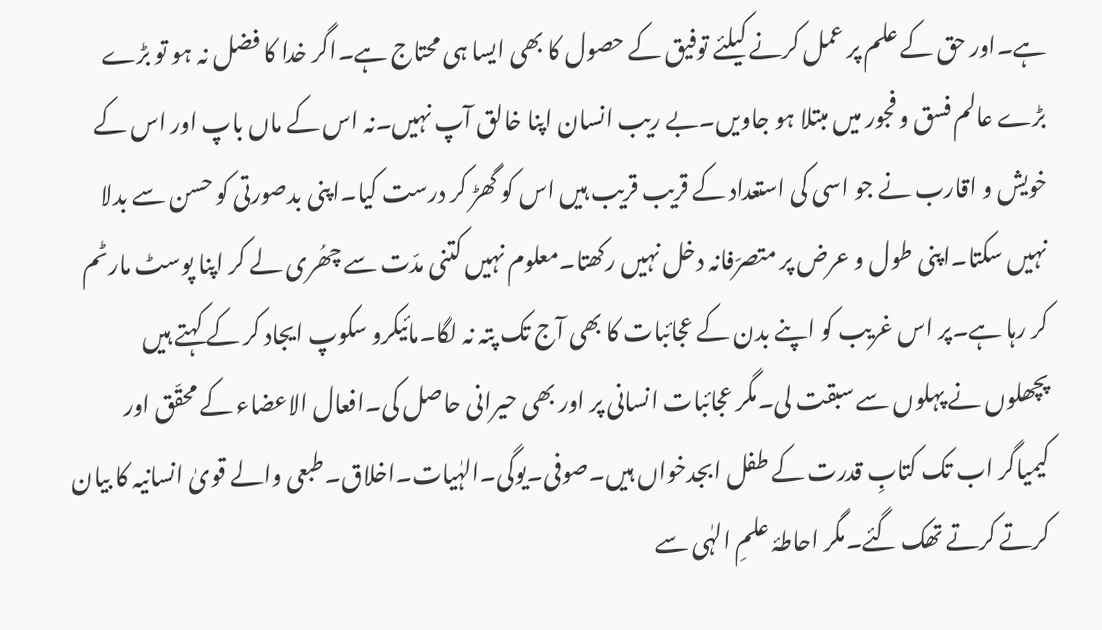ہے۔اور حق کے علم پر عمل کرنے کیلئے توفیق کے حصول کا بھی ایسا ہی محتاج ہے۔اگر خدا کا فضل نہ ہو تو بڑے بڑے عالم فسق و فجور میں مبتلا ہو جاویں۔بے ریب انسان اپنا خالق آپ نہیں۔نہ اس کے ماں باپ اور اس کے خویش و اقارب نے جو اسی کی استعداد کے قریب قریب ہیں اس کو گھڑ کر درست کیا۔اپنی بدصورتی کو حسن سے بدلا نہیں سکتا۔اپنی طول و عرض پر متصرّفانہ دخل نہیں رکھتا۔معلوم نہیں کتنی مدّت سے چھُری لے کر اپنا پوسٹ مارٹم کر رہا ہے۔پر اس غریب کو اپنے بدن کے عجائبات کا بھی آج تک پتہ نہ لگا۔مائیکرو سکوپ ایجاد کر کے کہتے ہیں پچھلوں نے پہلوں سے سبقت لی۔مگر عجائبات انسانی پر اور بھی حیرانی حاصل کی۔افعال الاعضاء کے محقّق اور کیمیاگر اب تک کتابِ قدرت کے طفل ابجدخواں ہیں۔صوفی۔یوگی۔الہٰیات۔اخلاق۔طبعی والے قویٰ انسانیہ کا بیان کرتے کرتے تھک گئے۔مگر احاطۂ علمِ الہٰی سے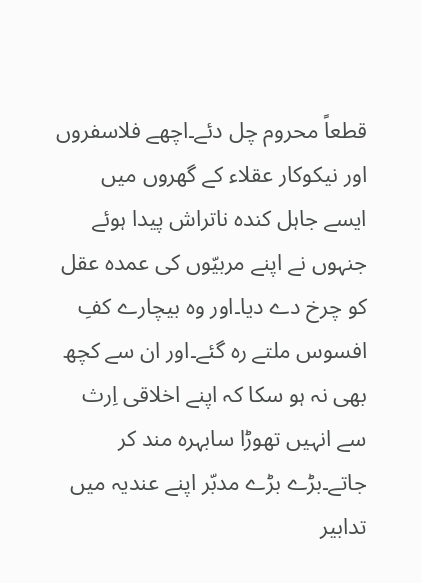قطعاً محروم چل دئے۔اچھے فلاسفروں اور نیکوکار عقلاء کے گھروں میں ایسے جاہل کندہ ناتراش پیدا ہوئے جنہوں نے اپنے مربیّوں کی عمدہ عقل کو چرخ دے دیا۔اور وہ بیچارے کفِ افسوس ملتے رہ گئے۔اور ان سے کچھ بھی نہ ہو سکا کہ اپنے اخلاقی اِرث سے انہیں تھوڑا سابہرہ مند کر جاتے۔بڑے بڑے مدبّر اپنے عندیہ میں تدابیر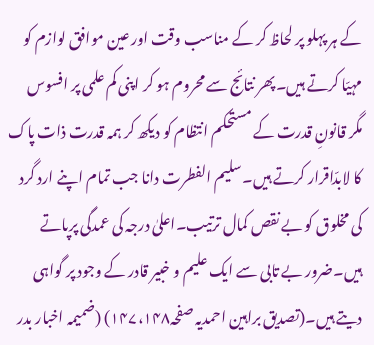کے ہر پہلو پر لحاظ کر کے مناسب وقت اور عین موافق لوازم کو مہیّا کرتے ہیں۔پھر نتائج سے محروم ہو کر اپنی کم علمی پر افسوس مگر قانونِ قدرت کے مستحکم انتظام کو دیکھ کر ہمہ قدرت ذات پاک کا لابدّاقرار کرتے ہیں۔سلیم الفطرت دانا جب تمام اپنے ارد گرد کی مخلوق کو بے نقص کمال ترتیب۔اعلیٰ درجہ کی عمدگی پرپاتے ہیں۔ضرور بے تابی سے ایک علیم و خبیر قادر کے وجود پر گواہی دیتے ہیں۔(تصدیق براہین احمدیہ صفحہ۱۴۷،۱۴۸) (ضمیمہ اخبار بدر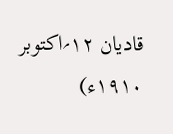قادیان ۱۲؍اکتوبر ۱۹۱۰ء)